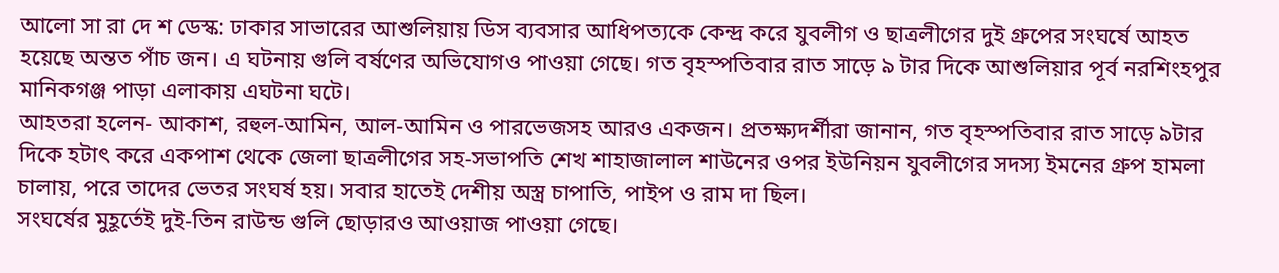আলো সা রা দে শ ডেস্ক: ঢাকার সাভারের আশুলিয়ায় ডিস ব্যবসার আধিপত্যকে কেন্দ্র করে যুবলীগ ও ছাত্রলীগের দুই গ্রুপের সংঘর্ষে আহত হয়েছে অন্তত পাঁচ জন। এ ঘটনায় গুলি বর্ষণের অভিযোগও পাওয়া গেছে। গত বৃহস্পতিবার রাত সাড়ে ৯ টার দিকে আশুলিয়ার পূর্ব নরশিংহপুর মানিকগঞ্জ পাড়া এলাকায় এঘটনা ঘটে।
আহতরা হলেন- আকাশ, রহুল-আমিন, আল-আমিন ও পারভেজসহ আরও একজন। প্রতক্ষ্যদর্শীরা জানান, গত বৃহস্পতিবার রাত সাড়ে ৯টার দিকে হটাৎ করে একপাশ থেকে জেলা ছাত্রলীগের সহ-সভাপতি শেখ শাহাজালাল শাউনের ওপর ইউনিয়ন যুবলীগের সদস্য ইমনের গ্রুপ হামলা চালায়, পরে তাদের ভেতর সংঘর্ষ হয়। সবার হাতেই দেশীয় অস্ত্র চাপাতি, পাইপ ও রাম দা ছিল।
সংঘর্ষের মুহূর্তেই দুই-তিন রাউন্ড গুলি ছোড়ারও আওয়াজ পাওয়া গেছে।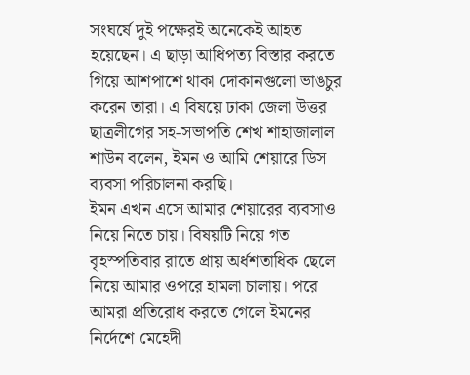সংঘর্ষে দুই পক্ষেরই অনেকেই আহত হয়েছেন। এ ছাড়া আধিপত্য বিস্তার করতে গিয়ে আশপাশে থাকা দোকানগুলো ভাঙচুর করেন তারা। এ বিষয়ে ঢাকা জেলা উত্তর ছাত্রলীগের সহ-সভাপতি শেখ শাহাজালাল শাউন বলেন, ইমন ও আমি শেয়ারে ডিস ব্যবসা পরিচালনা করছি।
ইমন এখন এসে আমার শেয়ারের ব্যবসাও নিয়ে নিতে চায়। বিষয়টি নিয়ে গত বৃহস্পতিবার রাতে প্রায় অর্ধশতাধিক ছেলে নিয়ে আমার ওপরে হামলা চালায়। পরে আমরা প্রতিরোধ করতে গেলে ইমনের নির্দেশে মেহেদী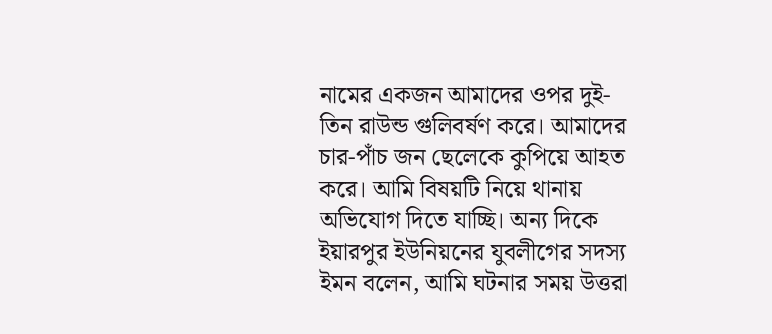নামের একজন আমাদের ওপর দুই-তিন রাউন্ড গুলিবর্ষণ করে। আমাদের চার-পাঁচ জন ছেলেকে কুপিয়ে আহত করে। আমি বিষয়টি নিয়ে থানায় অভিযোগ দিতে যাচ্ছি। অন্য দিকে ইয়ারপুর ইউনিয়নের যুবলীগের সদস্য ইমন বলেন, আমি ঘটনার সময় উত্তরা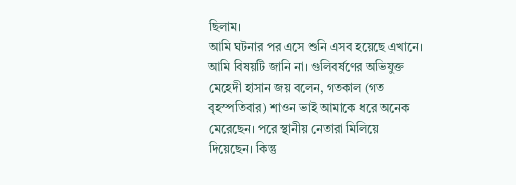ছিলাম।
আমি ঘটনার পর এসে শুনি এসব হয়েছে এখানে। আমি বিষয়টি জানি না। গুলিবর্ষণের অভিযুক্ত মেহেদী হাসান জয় বলেন, গতকাল (গত বৃহস্পতিবার) শাওন ভাই আমাকে ধরে অনেক মেরেছেন। পরে স্থানীয় নেতারা মিলিয়ে দিয়েছেন। কিন্তু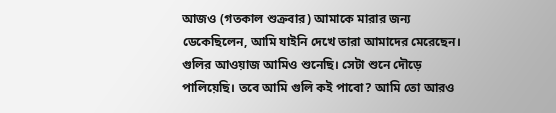আজও (গতকাল শুক্রবার) আমাকে মারার জন্য ডেকেছিলেন, আমি যাইনি দেখে তারা আমাদের মেরেছেন।
গুলির আওয়াজ আমিও শুনেছি। সেটা শুনে দৌড়ে পালিয়েছি। তবে আমি গুলি কই পাবো? আমি তো আরও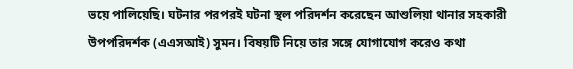ভয়ে পালিয়েছি। ঘটনার পরপরই ঘটনা স্থল পরিদর্শন করেছেন আশুলিয়া থানার সহকারী উপপরিদর্শক (এএসআই) সুমন। বিষয়টি নিয়ে তার সঙ্গে যোগাযোগ করেও কথা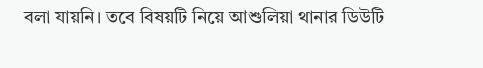বলা যায়নি। তবে বিষয়টি নিয়ে আশুলিয়া থানার ডিউটি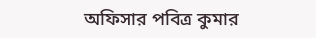অফিসার পবিত্র কুমার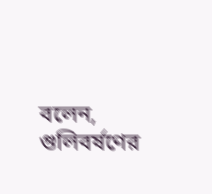বলেন, গুলিবর্ষণের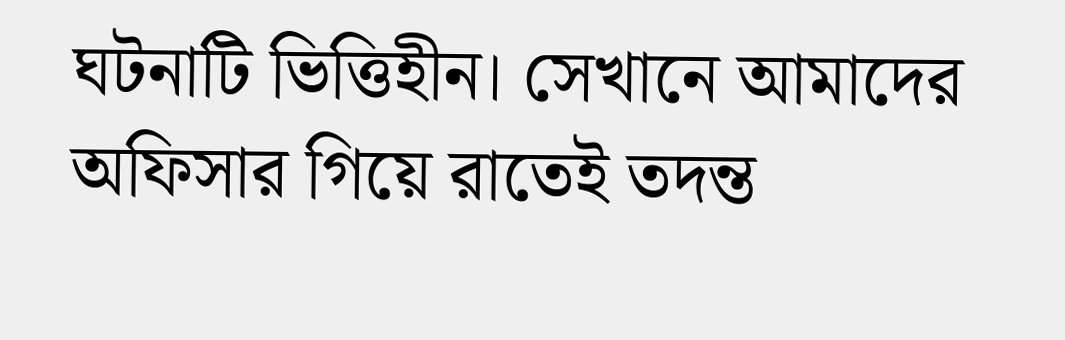ঘটনাটি ভিত্তিহীন। সেখানে আমাদের অফিসার গিয়ে রাতেই তদন্ত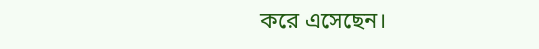করে এসেছেন।